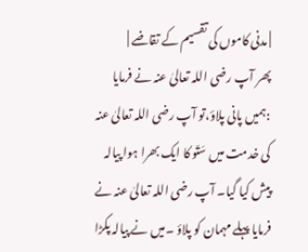| مدنی کاموں کی تقسیم کے تقاضے |
پھر آپ رضی اللہ تعالیٰ عنہ نے فرمایا :ہمیں پانی پلاؤ،تو آپ رضی اللہ تعالیٰ عنہ کی خدمت میں سَتّو کا ایک بھرا ہوا پیالہ پیش کیا گیا۔ آپ رضی اللہ تعالیٰ عنہ نے فرمایا پہلے مہمان کو پلاؤ ۔میں نے پیالہ پکڑا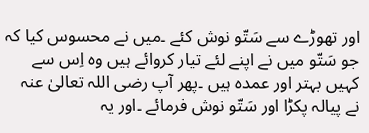اور تھوڑے سے سَتّو نوش کئے ۔میں نے محسوس کیا کہ جو سَتّو میں نے اپنے لئے تیار کروائے ہیں وہ اِس سے کہیں بہتر اور عمدہ ہیں ۔پھر آپ رضی اللہ تعالیٰ عنہ نے پیالہ پکڑا اور سَتّو نوش فرمائے ۔اور یہ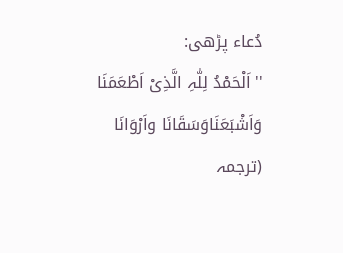دُعاء پڑھی:
''اَلْحَمْدُ لِلّٰہِ الَّذِیْ اَطْعَمَنَا وَاَشْبَعَنَاوَسَقَانَا واَرْوَانَا
(ترجمہ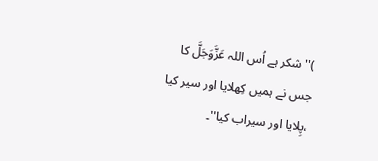)''شکر ہے اُس اللہ عَزَّوَجَلَّ کا جس نے ہمیں کِھلایا اور سیر کیا ،پِلایا اور سیراب کیا''۔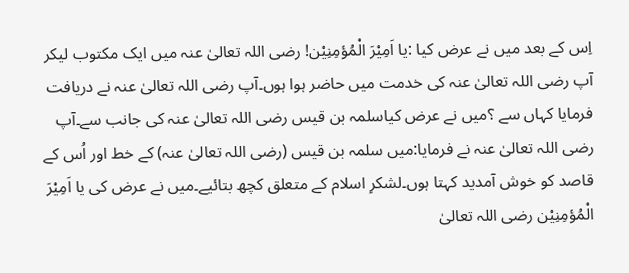اِس کے بعد میں نے عرض کیا :یا اَمِیْرَ الْمُؤمِنِیْن! رضی اللہ تعالیٰ عنہ میں ایک مکتوب لیکر آپ رضی اللہ تعالیٰ عنہ کی خدمت میں حاضر ہوا ہوں۔آپ رضی اللہ تعالیٰ عنہ نے دریافت فرمایا کہاں سے ؟میں نے عرض کیاسلمہ بن قیس رضی اللہ تعالیٰ عنہ کی جانب سے۔آپ رضی اللہ تعالیٰ عنہ نے فرمایا:میں سلمہ بن قیس (رضی اللہ تعالیٰ عنہ) کے خط اور اُس کے قاصد کو خوش آمدید کہتا ہوں۔لشکرِ اسلام کے متعلق کچھ بتائیے۔میں نے عرض کی یا اَمِیْرَ الْمُؤمِنِیْن رضی اللہ تعالیٰ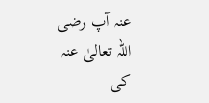عنہ آپ رضی اللہ تعالیٰ عنہ کی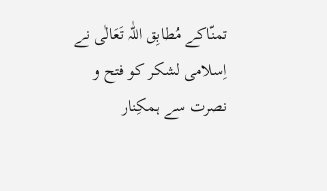تمنّاکے مُطابِق اللّٰہ تَعَالٰی نے اِسلامی لشکر کو فتح و نصرت سے ہمکِنار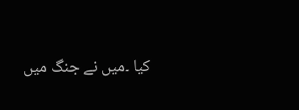کیا ۔میں نے جنگ میں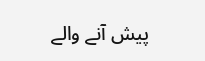پیش آنے والے